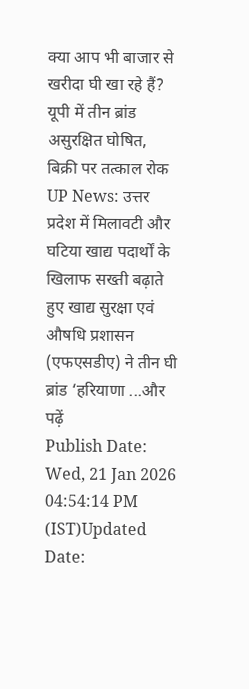क्या आप भी बाजार से खरीदा घी खा रहे हैं? यूपी में तीन ब्रांड असुरक्षित घोषित, बिक्री पर तत्काल रोक
UP News: उत्तर प्रदेश में मिलावटी और घटिया खाद्य पदार्थों के खिलाफ सख्ती बढ़ाते हुए खाद्य सुरक्षा एवं औषधि प्रशासन (एफएसडीए) ने तीन घी ब्रांड ‘हरियाणा ...और पढ़ें
Publish Date: Wed, 21 Jan 2026 04:54:14 PM (IST)Updated Date: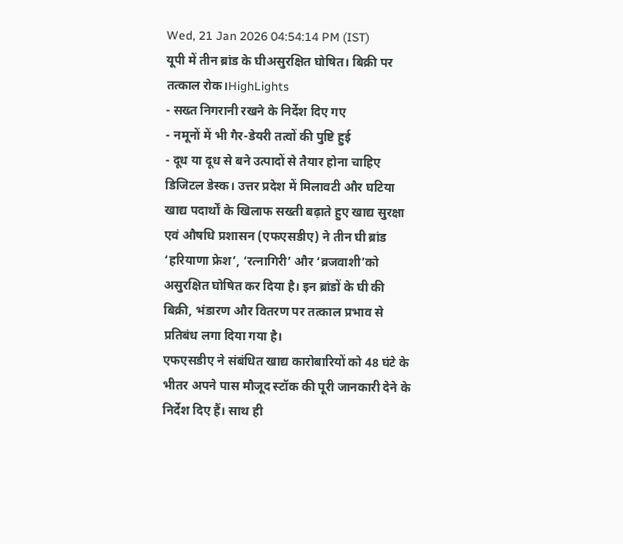Wed, 21 Jan 2026 04:54:14 PM (IST)
यूपी में तीन ब्रांड के घीअसुरक्षित घोषित। बिक्री पर तत्काल रोक।HighLights
- सख्त निगरानी रखने के निर्देश दिए गए
- नमूनों में भी गैर-डेयरी तत्वों की पुष्टि हुई
- दूध या दूध से बने उत्पादों से तैयार होना चाहिए
डिजिटल डेस्क। उत्तर प्रदेश में मिलावटी और घटिया खाद्य पदार्थों के खिलाफ सख्ती बढ़ाते हुए खाद्य सुरक्षा एवं औषधि प्रशासन (एफएसडीए) ने तीन घी ब्रांड ‘हरियाणा फ्रेश’, ‘रत्नागिरी’ और ‘व्रजवाशी’को असुरक्षित घोषित कर दिया है। इन ब्रांडों के घी की बिक्री, भंडारण और वितरण पर तत्काल प्रभाव से प्रतिबंध लगा दिया गया है।
एफएसडीए ने संबंधित खाद्य कारोबारियों को 48 घंटे के भीतर अपने पास मौजूद स्टॉक की पूरी जानकारी देने के निर्देश दिए हैं। साथ ही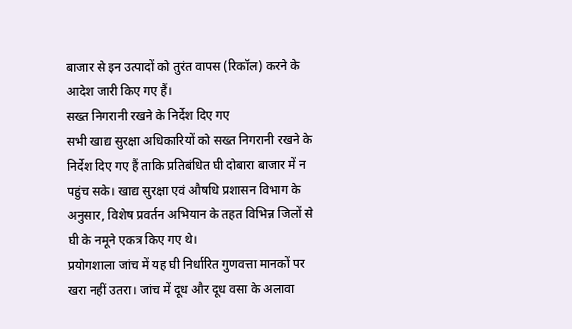बाजार से इन उत्पादों को तुरंत वापस (रिकॉल) करने के आदेश जारी किए गए हैं।
सख्त निगरानी रखने के निर्देश दिए गए
सभी खाद्य सुरक्षा अधिकारियों को सख्त निगरानी रखने के निर्देश दिए गए हैं ताकि प्रतिबंधित घी दोबारा बाजार में न पहुंच सके। खाद्य सुरक्षा एवं औषधि प्रशासन विभाग के अनुसार, विशेष प्रवर्तन अभियान के तहत विभिन्न जिलों से घी के नमूने एकत्र किए गए थे।
प्रयोगशाला जांच में यह घी निर्धारित गुणवत्ता मानकों पर खरा नहीं उतरा। जांच में दूध और दूध वसा के अलावा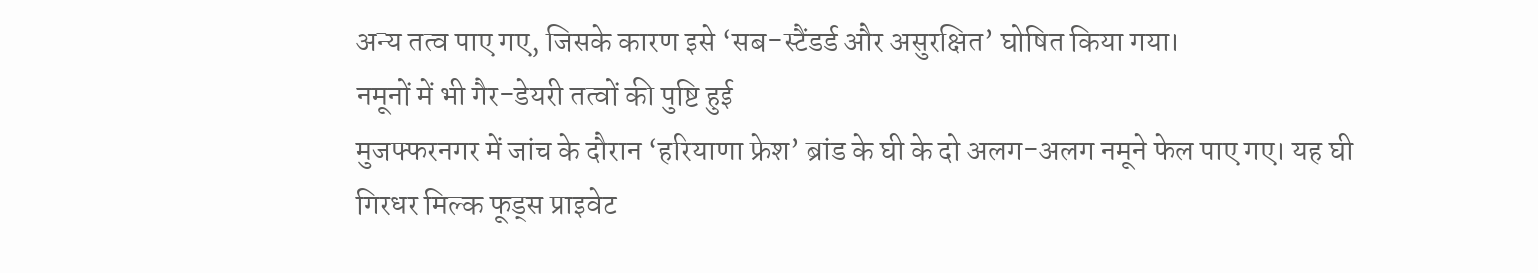अन्य तत्व पाए गए, जिसके कारण इसे ‘सब-स्टैंडर्ड और असुरक्षित’ घोषित किया गया।
नमूनों में भी गैर-डेयरी तत्वों की पुष्टि हुई
मुजफ्फरनगर में जांच के दौरान ‘हरियाणा फ्रेश’ ब्रांड के घी के दो अलग-अलग नमूने फेल पाए गए। यह घी गिरधर मिल्क फूड्स प्राइवेट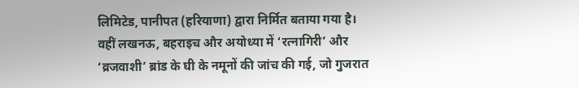लिमिटेड, पानीपत (हरियाणा) द्वारा निर्मित बताया गया है।
वहीं लखनऊ, बहराइच और अयोध्या में ‘रत्नागिरी’ और ‘व्रजवाशी’ ब्रांड के घी के नमूनों की जांच की गई, जो गुजरात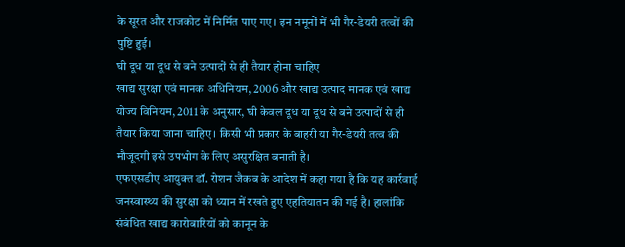के सूरत और राजकोट में निर्मित पाए गए। इन नमूनों में भी गैर-डेयरी तत्वों की पुष्टि हुई।
घी दूध या दूध से बने उत्पादों से ही तैयार होना चाहिए
खाद्य सुरक्षा एवं मानक अधिनियम, 2006 और खाद्य उत्पाद मानक एवं खाद्य योज्य विनियम, 2011 के अनुसार, घी केवल दूध या दूध से बने उत्पादों से ही तैयार किया जाना चाहिए। किसी भी प्रकार के बाहरी या गैर-डेयरी तत्व की मौजूदगी इसे उपभोग के लिए असुरक्षित बनाती है।
एफएसडीए आयुक्त डॉ. रोशन जैकब के आदेश में कहा गया है कि यह कार्रवाई जनस्वास्थ्य की सुरक्षा को ध्यान में रखते हुए एहतियातन की गई है। हालांकि संबंधित खाद्य कारोबारियों को कानून के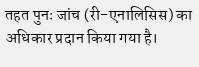तहत पुनः जांच (री-एनालिसिस) का अधिकार प्रदान किया गया है।